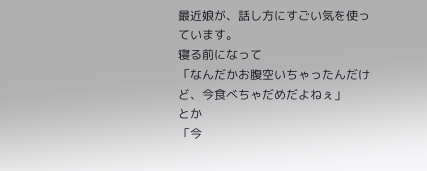最近娘が、話し方にすごい気を使っています。
寝る前になって
「なんだかお腹空いちゃったんだけど、今食べちゃだめだよねぇ」
とか
「今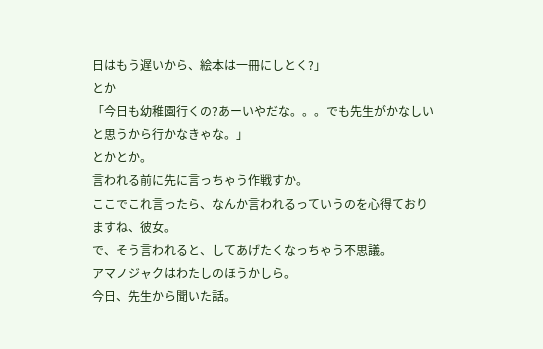日はもう遅いから、絵本は一冊にしとく?」
とか
「今日も幼稚園行くの?あーいやだな。。。でも先生がかなしいと思うから行かなきゃな。」
とかとか。
言われる前に先に言っちゃう作戦すか。
ここでこれ言ったら、なんか言われるっていうのを心得ておりますね、彼女。
で、そう言われると、してあげたくなっちゃう不思議。
アマノジャクはわたしのほうかしら。
今日、先生から聞いた話。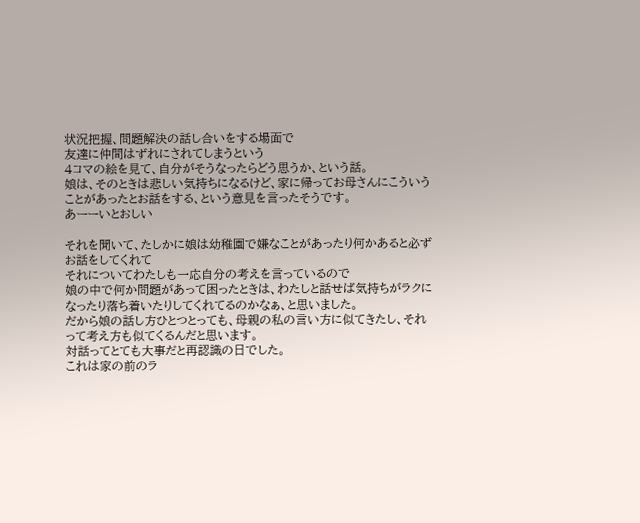状況把握、問題解決の話し合いをする場面で
友達に仲間はずれにされてしまうという
4コマの絵を見て、自分がそうなったらどう思うか、という話。
娘は、そのときは悲しい気持ちになるけど、家に帰ってお母さんにこういうことがあったとお話をする、という意見を言ったそうです。
あーーいとおしい

それを聞いて、たしかに娘は幼稚園で嫌なことがあったり何かあると必ずお話をしてくれて
それについてわたしも一応自分の考えを言っているので
娘の中で何か問題があって困ったときは、わたしと話せば気持ちがラクになったり落ち着いたりしてくれてるのかなぁ、と思いました。
だから娘の話し方ひとつとっても、母親の私の言い方に似てきたし、それって考え方も似てくるんだと思います。
対話ってとても大事だと再認識の日でした。
これは家の前のラ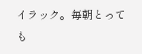イラック。毎朝とっても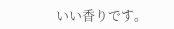いい香りです。